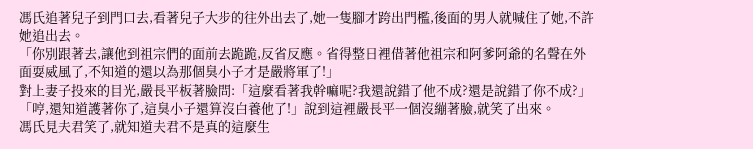馮氏追著兒子到門口去,看著兒子大步的往外出去了,她一隻腳才跨出門檻,後面的男人就喊住了她,不許她追出去。
「你別跟著去,讓他到祖宗們的面前去跪跪,反省反應。省得整日裡借著他祖宗和阿爹阿爺的名聲在外面耍威風了,不知道的還以為那個臭小子才是嚴將軍了!」
對上妻子投來的目光,嚴長平板著臉問:「這麼看著我幹嘛呢?我還說錯了他不成?還是說錯了你不成?」
「哼,還知道護著你了,這臭小子還算沒白養他了!」說到這裡嚴長平一個沒繃著臉,就笑了出來。
馮氏見夫君笑了,就知道夫君不是真的這麼生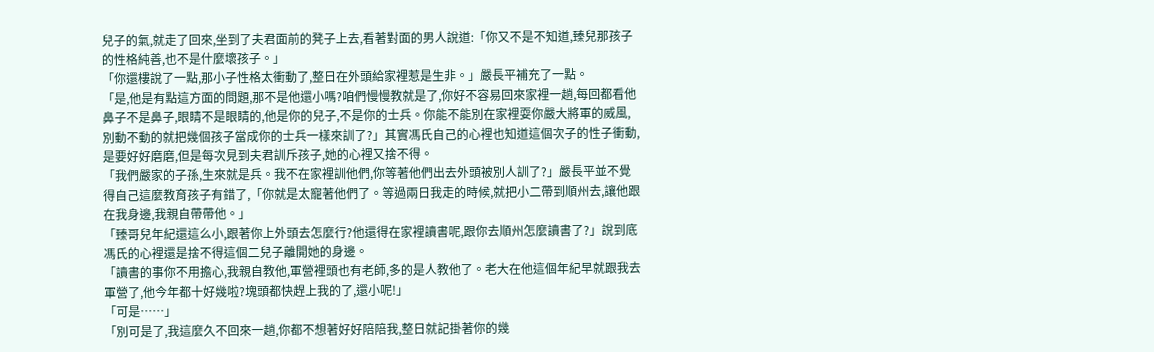兒子的氣,就走了回來,坐到了夫君面前的凳子上去,看著對面的男人說道:「你又不是不知道,臻兒那孩子的性格純善,也不是什麼壞孩子。」
「你還樓說了一點,那小子性格太衝動了,整日在外頭給家裡惹是生非。」嚴長平補充了一點。
「是,他是有點這方面的問題,那不是他還小嗎?咱們慢慢教就是了,你好不容易回來家裡一趟,每回都看他鼻子不是鼻子,眼睛不是眼睛的,他是你的兒子,不是你的士兵。你能不能別在家裡耍你嚴大將軍的威風,別動不動的就把幾個孩子當成你的士兵一樣來訓了?」其實馮氏自己的心裡也知道這個次子的性子衝動,是要好好磨磨,但是每次見到夫君訓斥孩子,她的心裡又捨不得。
「我們嚴家的子孫,生來就是兵。我不在家裡訓他們,你等著他們出去外頭被別人訓了?」嚴長平並不覺得自己這麼教育孩子有錯了,「你就是太寵著他們了。等過兩日我走的時候,就把小二帶到順州去,讓他跟在我身邊,我親自帶帶他。」
「臻哥兒年紀還這么小,跟著你上外頭去怎麼行?他還得在家裡讀書呢,跟你去順州怎麼讀書了?」說到底馮氏的心裡還是捨不得這個二兒子離開她的身邊。
「讀書的事你不用擔心,我親自教他,軍營裡頭也有老師,多的是人教他了。老大在他這個年紀早就跟我去軍營了,他今年都十好幾啦?塊頭都快趕上我的了,還小呢!」
「可是……」
「別可是了,我這麼久不回來一趟,你都不想著好好陪陪我,整日就記掛著你的幾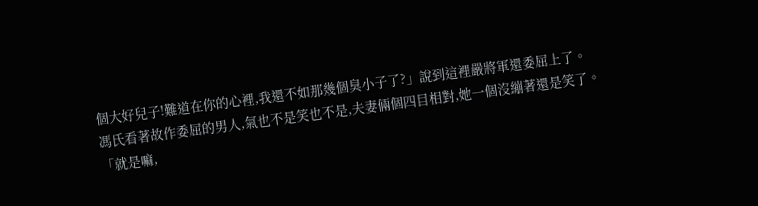個大好兒子!難道在你的心裡,我還不如那幾個臭小子了?」說到這裡嚴將軍還委屈上了。
馮氏看著故作委屈的男人,氣也不是笑也不是,夫妻倆個四目相對,她一個沒繃著還是笑了。
「就是嘛,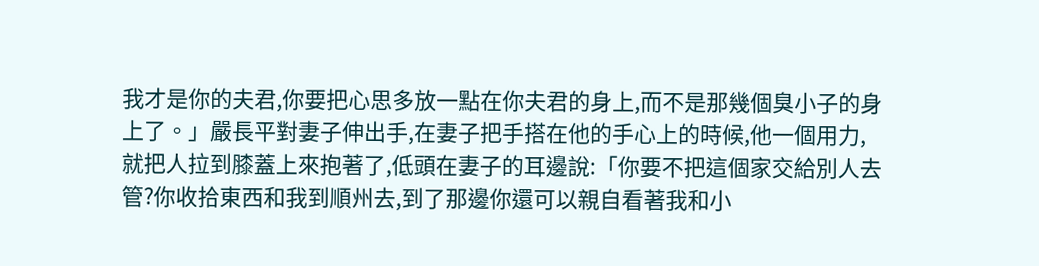我才是你的夫君,你要把心思多放一點在你夫君的身上,而不是那幾個臭小子的身上了。」嚴長平對妻子伸出手,在妻子把手搭在他的手心上的時候,他一個用力,就把人拉到膝蓋上來抱著了,低頭在妻子的耳邊說:「你要不把這個家交給別人去管?你收拾東西和我到順州去,到了那邊你還可以親自看著我和小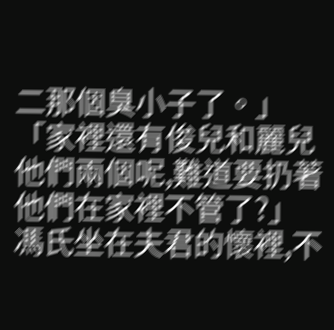二那個臭小子了。」
「家裡還有俊兒和麗兒他們兩個呢,難道要扔著他們在家裡不管了?」馮氏坐在夫君的懷裡,不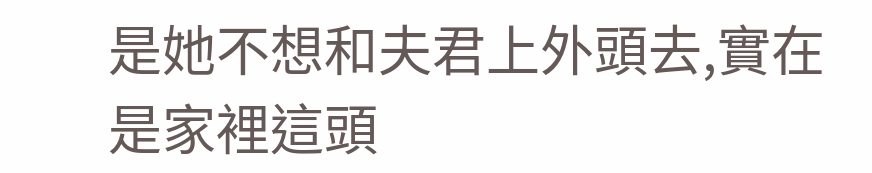是她不想和夫君上外頭去,實在是家裡這頭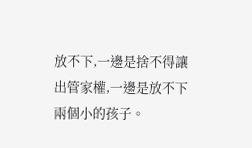放不下,一邊是捨不得讓出管家權,一邊是放不下兩個小的孩子。